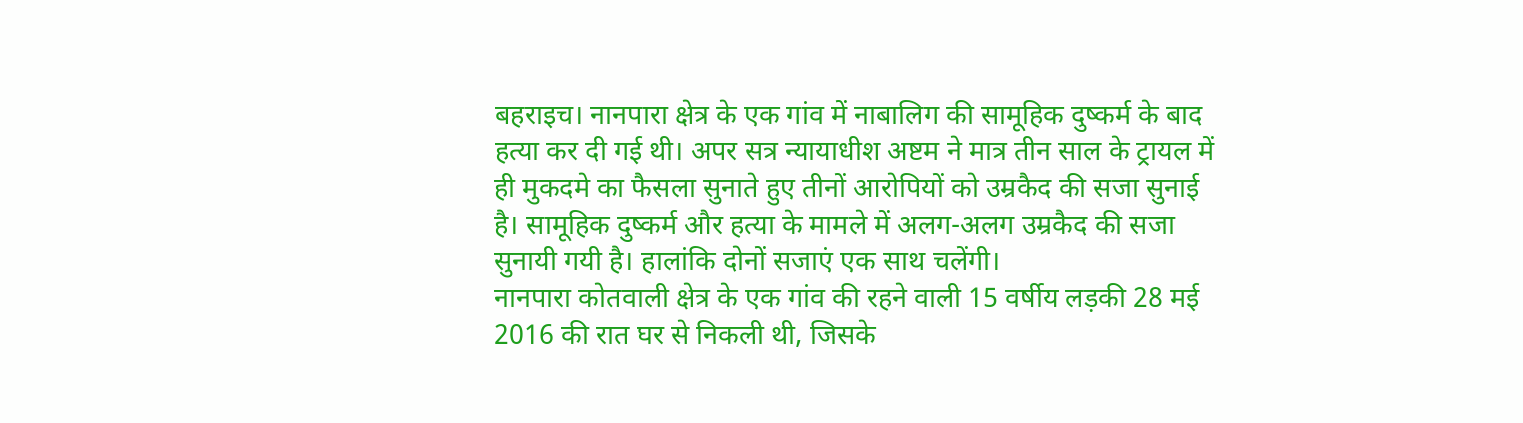बहराइच। नानपारा क्षेत्र के एक गांव में नाबालिग की सामूहिक दुष्कर्म के बाद हत्या कर दी गई थी। अपर सत्र न्यायाधीश अष्टम ने मात्र तीन साल के ट्रायल में ही मुकदमे का फैसला सुनाते हुए तीनों आरोपियों को उम्रकैद की सजा सुनाई है। सामूहिक दुष्कर्म और हत्या के मामले में अलग-अलग उम्रकैद की सजा सुनायी गयी है। हालांकि दोनों सजाएं एक साथ चलेंगी।
नानपारा कोतवाली क्षेत्र के एक गांव की रहने वाली 15 वर्षीय लड़की 28 मई 2016 की रात घर से निकली थी, जिसके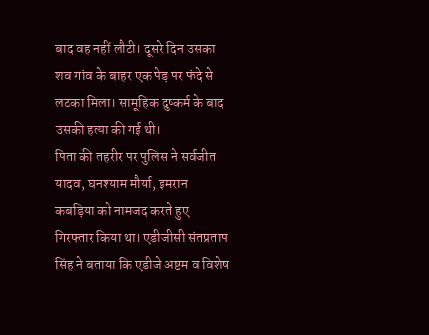बाद वह नहीं लौटी। दूसरे दिन उसका शव गांव के बाहर एक पेड़ पर फंदे से लटका मिला। सामूहिक दुष्कर्म के बाद उसकी हत्या की गई थी।
पिता की तहरीर पर पुलिस ने सर्वजीत यादव, घनश्याम मौर्या, इमरान कबड़िया को नामजद करते हुए गिरफ्तार किया था। एडीजीसी संतप्रताप सिंह ने बताया कि एडीजे अष्टम व विशेष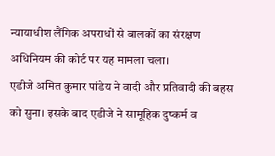न्यायाधीश लैंगिक अपराधों से बालकों का संरक्षण अधिनियम की कोर्ट पर यह मामला चला।
एडीजे अमित कुमार पांडेय ने वादी और प्रतिवादी की बहस को सुना। इसके बाद एडीजे ने सामूहिक दुष्कर्म व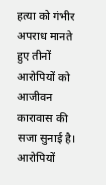हत्या को गंभीर अपराध मानते हुए तीनों आरोपियों को आजीवन कारावास की सजा सुनाई है। आरोपियों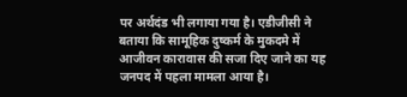पर अर्थदंड भी लगाया गया है। एडीजीसी ने बताया कि सामूहिक दुष्कर्म के मुकदमे में आजीवन कारावास की सजा दिए जाने का यह जनपद में पहला मामला आया है।